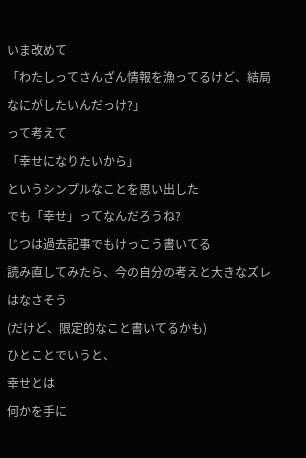いま改めて
「わたしってさんざん情報を漁ってるけど、結局なにがしたいんだっけ?」
って考えて
「幸せになりたいから」
というシンプルなことを思い出した
でも「幸せ」ってなんだろうね?
じつは過去記事でもけっこう書いてる
読み直してみたら、今の自分の考えと大きなズレはなさそう
(だけど、限定的なこと書いてるかも)
ひとことでいうと、
幸せとは
何かを手に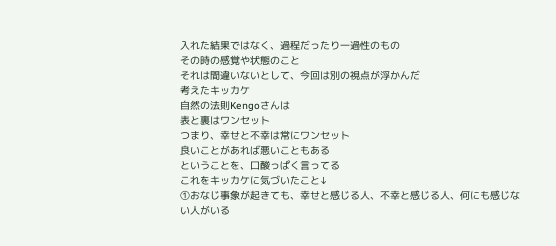入れた結果ではなく、過程だったり一過性のもの
その時の感覚や状態のこと
それは間違いないとして、今回は別の視点が浮かんだ
考えたキッカケ
自然の法則Kengoさんは
表と裏はワンセット
つまり、幸せと不幸は常にワンセット
良いことがあれば悪いこともある
ということを、口酸っぱく言ってる
これをキッカケに気づいたこと↓
①おなじ事象が起きても、幸せと感じる人、不幸と感じる人、何にも感じない人がいる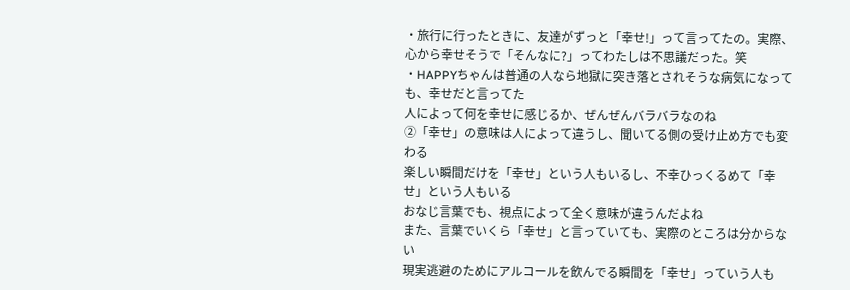・旅行に行ったときに、友達がずっと「幸せ!」って言ってたの。実際、心から幸せそうで「そんなに?」ってわたしは不思議だった。笑
・HAPPYちゃんは普通の人なら地獄に突き落とされそうな病気になっても、幸せだと言ってた
人によって何を幸せに感じるか、ぜんぜんバラバラなのね
②「幸せ」の意味は人によって違うし、聞いてる側の受け止め方でも変わる
楽しい瞬間だけを「幸せ」という人もいるし、不幸ひっくるめて「幸せ」という人もいる
おなじ言葉でも、視点によって全く意味が違うんだよね
また、言葉でいくら「幸せ」と言っていても、実際のところは分からない
現実逃避のためにアルコールを飲んでる瞬間を「幸せ」っていう人も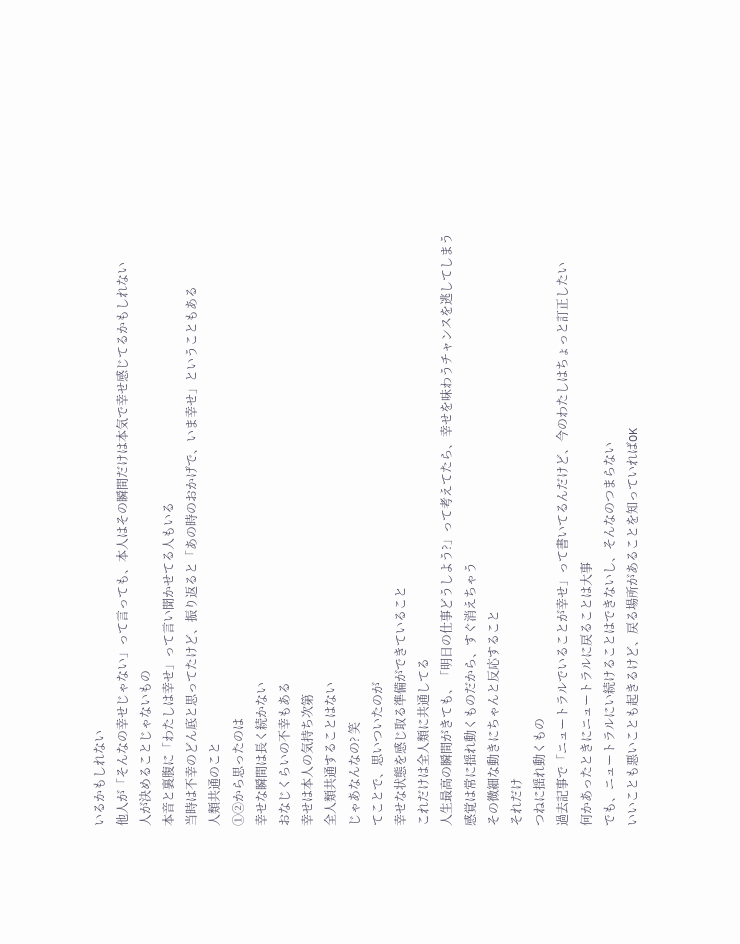いるかもしれない
他人が「そんなの幸せじゃない」って言っても、本人はその瞬間だけは本気で幸せ感じてるかもしれない
人が決めることじゃないもの
本音と裏腹に「わたしは幸せ」って言い聞かせてる人もいる
当時は不幸のどん底と思ってたけど、振り返ると「あの時のおかげで、いま幸せ」ということもある
人類共通のこと
①②から思ったのは
幸せな瞬間は長く続かない
おなじくらいの不幸もある
幸せは本人の気持ち次第
全人類共通することはない
じゃあなんなの? 笑
てことで、思いついたのが
幸せな状態を感じ取る準備ができていること
これだけは全人類に共通してる
人生最高の瞬間がきても、「明日の仕事どうしよう?」って考えてたら、幸せを味わうチャンスを逃してしまう
感覚は常に揺れ動くものだから、すぐ消えちゃう
その微細な動きにちゃんと反応すること
それだけ
つねに揺れ動くもの
過去記事で「ニュートラルでいることが幸せ」って書いてるんだけど、今のわたしはちょっと訂正したい
何かあったときにニュートラルに戻ることは大事
でも、ニュートラルにい続けることはできないし、そんなのつまらない
いいことも悪いことも起きるけど、戻る場所があることを知っていればOK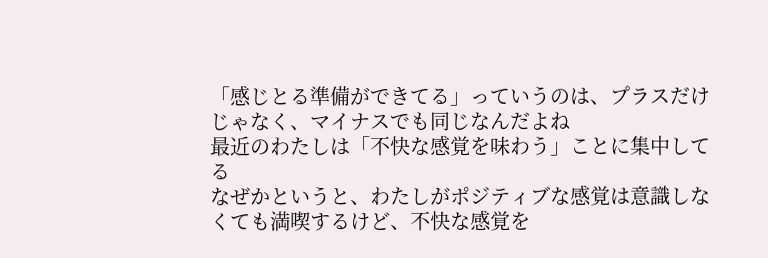「感じとる準備ができてる」っていうのは、プラスだけじゃなく、マイナスでも同じなんだよね
最近のわたしは「不快な感覚を味わう」ことに集中してる
なぜかというと、わたしがポジティブな感覚は意識しなくても満喫するけど、不快な感覚を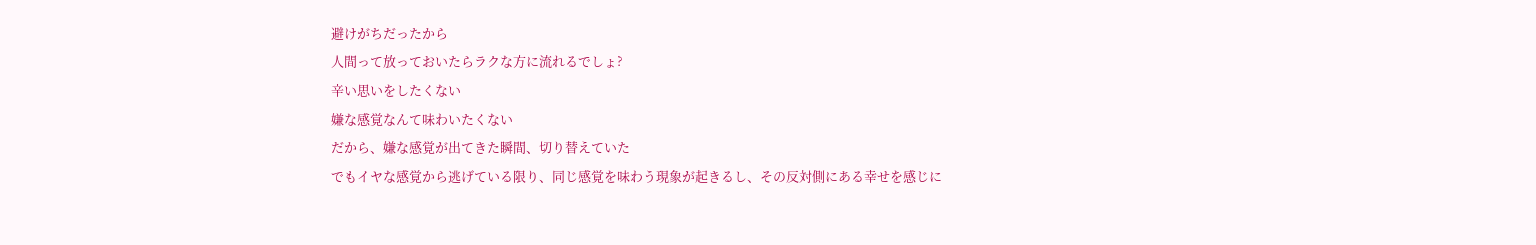避けがちだったから
人間って放っておいたらラクな方に流れるでしょ?
辛い思いをしたくない
嫌な感覚なんて味わいたくない
だから、嫌な感覚が出てきた瞬間、切り替えていた
でもイヤな感覚から逃げている限り、同じ感覚を味わう現象が起きるし、その反対側にある幸せを感じに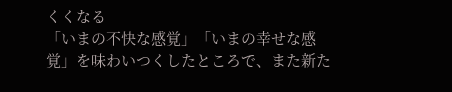くくなる
「いまの不快な感覚」「いまの幸せな感覚」を味わいつくしたところで、また新た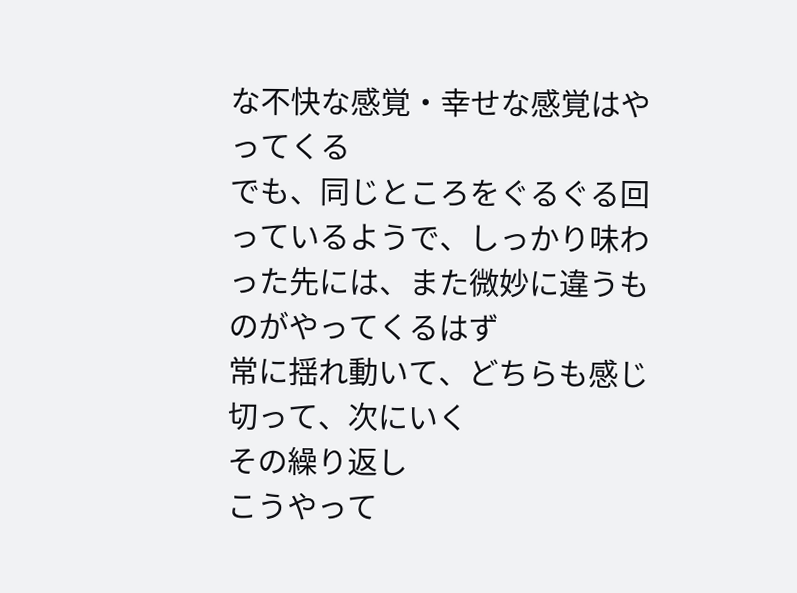な不快な感覚・幸せな感覚はやってくる
でも、同じところをぐるぐる回っているようで、しっかり味わった先には、また微妙に違うものがやってくるはず
常に揺れ動いて、どちらも感じ切って、次にいく
その繰り返し
こうやって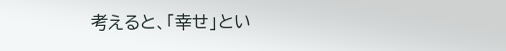考えると、「幸せ」とい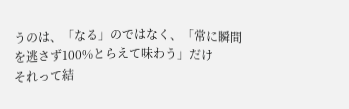うのは、「なる」のではなく、「常に瞬間を逃さず100%とらえて味わう」だけ
それって結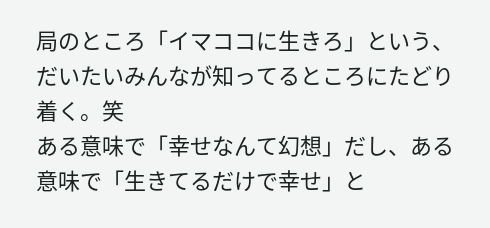局のところ「イマココに生きろ」という、だいたいみんなが知ってるところにたどり着く。笑
ある意味で「幸せなんて幻想」だし、ある意味で「生きてるだけで幸せ」と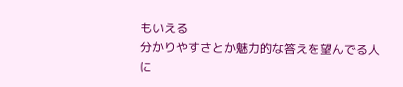もいえる
分かりやすさとか魅力的な答えを望んでる人に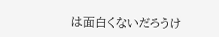は面白くないだろうけ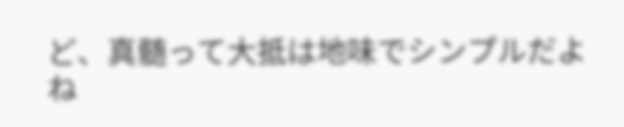ど、真髄って大抵は地味でシンプルだよね